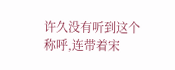许久没有听到这个称呼,连带着宋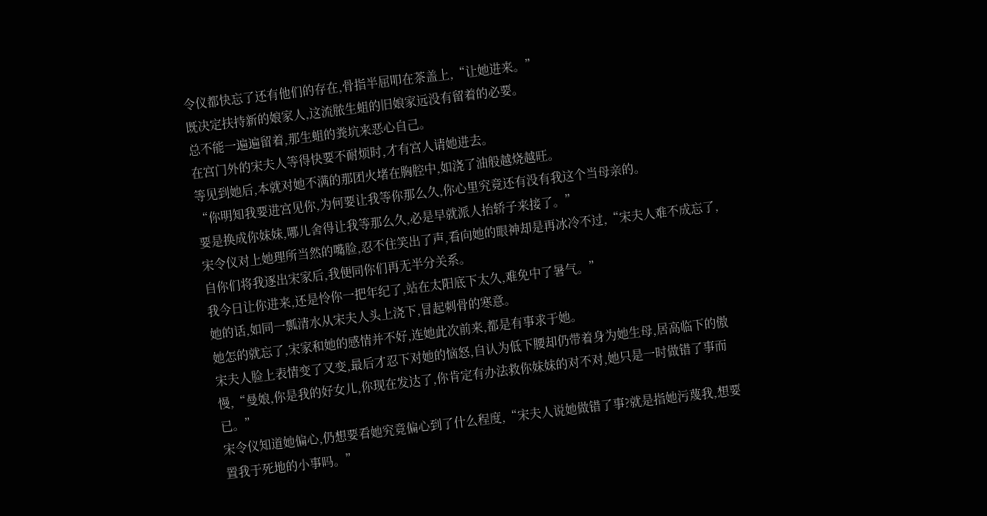令仪都快忘了还有他们的存在,骨指半屈叩在茶盖上,“让她进来。”
既决定扶持新的娘家人,这流脓生蛆的旧娘家远没有留着的必要。
总不能一遍遍留着,那生蛆的粪坑来恶心自己。
在宫门外的宋夫人等得快要不耐烦时,才有宫人请她进去。
等见到她后,本就对她不满的那团火堵在胸腔中,如浇了油般越烧越旺。
“你明知我要进宫见你,为何要让我等你那么久,你心里究竟还有没有我这个当母亲的。
要是换成你妹妹,哪儿舍得让我等那么久,必是早就派人抬轿子来接了。”
宋令仪对上她理所当然的嘴脸,忍不住笑出了声,看向她的眼神却是再冰冷不过,“宋夫人难不成忘了,自你们将我逐出宋家后,我便同你们再无半分关系。
我今日让你进来,还是怜你一把年纪了,站在太阳底下太久,难免中了暑气。”
她的话,如同一瓢清水从宋夫人头上浇下,冒起刺骨的寒意。
她怎的就忘了,宋家和她的感情并不好,连她此次前来,都是有事求于她。
宋夫人脸上表情变了又变,最后才忍下对她的恼怒,自认为低下腰却仍带着身为她生母,居高临下的傲慢,“曼娘,你是我的好女儿,你现在发达了,你肯定有办法救你妹妹的对不对,她只是一时做错了事而已。”
宋令仪知道她偏心,仍想要看她究竟偏心到了什么程度,“宋夫人说她做错了事?就是指她污蔑我,想要置我于死地的小事吗。”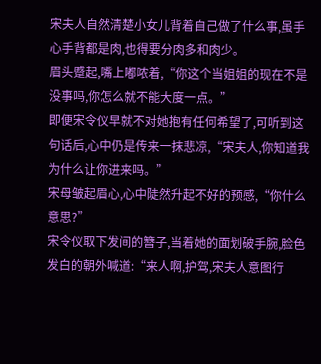宋夫人自然清楚小女儿背着自己做了什么事,虽手心手背都是肉,也得要分肉多和肉少。
眉头蹙起,嘴上嘟哝着,“你这个当姐姐的现在不是没事吗,你怎么就不能大度一点。”
即便宋令仪早就不对她抱有任何希望了,可听到这句话后,心中仍是传来一抹悲凉,“宋夫人,你知道我为什么让你进来吗。”
宋母皱起眉心,心中陡然升起不好的预感,“你什么意思?”
宋令仪取下发间的簪子,当着她的面划破手腕,脸色发白的朝外喊道:“来人啊,护驾,宋夫人意图行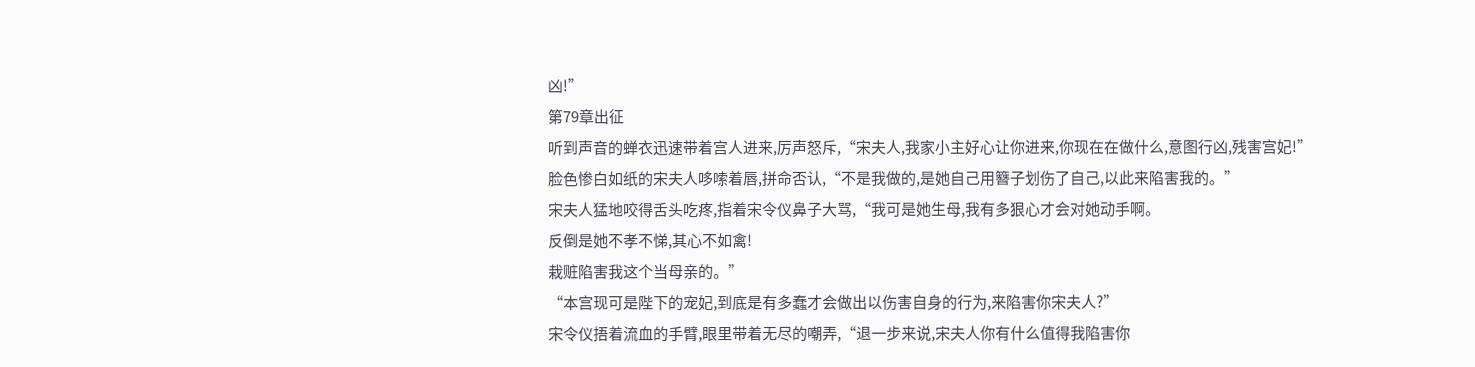凶!”
第79章出征
听到声音的蝉衣迅速带着宫人进来,厉声怒斥,“宋夫人,我家小主好心让你进来,你现在在做什么,意图行凶,残害宫妃!”
脸色惨白如纸的宋夫人哆嗦着唇,拼命否认,“不是我做的,是她自己用簪子划伤了自己,以此来陷害我的。”
宋夫人猛地咬得舌头吃疼,指着宋令仪鼻子大骂,“我可是她生母,我有多狠心才会对她动手啊。
反倒是她不孝不悌,其心不如禽!
栽赃陷害我这个当母亲的。”
“本宫现可是陛下的宠妃,到底是有多蠢才会做出以伤害自身的行为,来陷害你宋夫人?”
宋令仪捂着流血的手臂,眼里带着无尽的嘲弄,“退一步来说,宋夫人你有什么值得我陷害你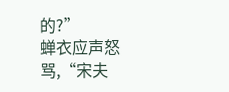的?”
蝉衣应声怒骂,“宋夫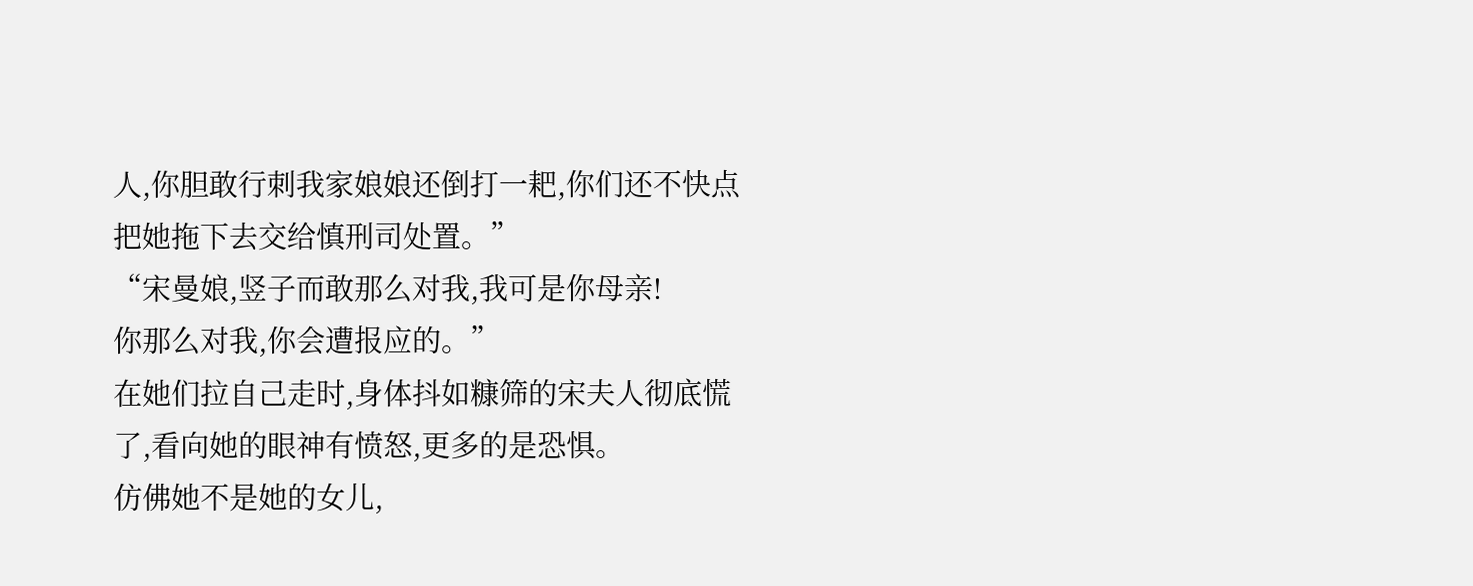人,你胆敢行刺我家娘娘还倒打一耙,你们还不快点把她拖下去交给慎刑司处置。”
“宋曼娘,竖子而敢那么对我,我可是你母亲!
你那么对我,你会遭报应的。”
在她们拉自己走时,身体抖如糠筛的宋夫人彻底慌了,看向她的眼神有愤怒,更多的是恐惧。
仿佛她不是她的女儿,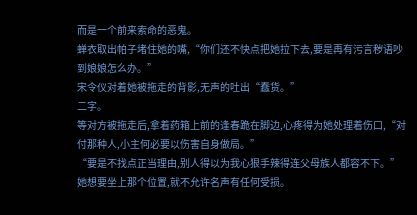而是一个前来索命的恶鬼。
蝉衣取出帕子堵住她的嘴,“你们还不快点把她拉下去,要是再有污言秽语吵到娘娘怎么办。”
宋令仪对着她被拖走的背影,无声的吐出“蠢货。”
二字。
等对方被拖走后,拿着药箱上前的逢春跪在脚边,心疼得为她处理着伤口,“对付那种人,小主何必要以伤害自身做局。”
“要是不找点正当理由,别人得以为我心狠手辣得连父母族人都容不下。”
她想要坐上那个位置,就不允许名声有任何受损。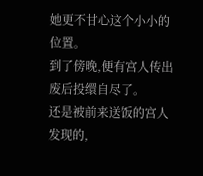她更不甘心这个小小的位置。
到了傍晚,便有宫人传出废后投缳自尽了。
还是被前来送饭的宫人发现的,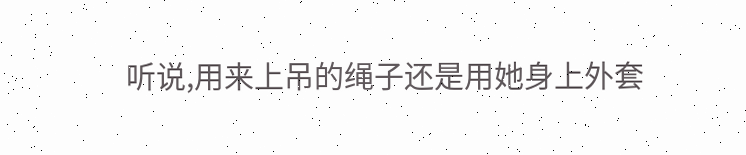听说,用来上吊的绳子还是用她身上外套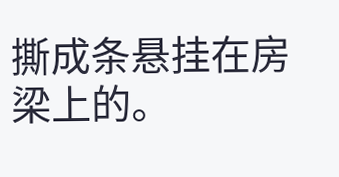撕成条悬挂在房梁上的。